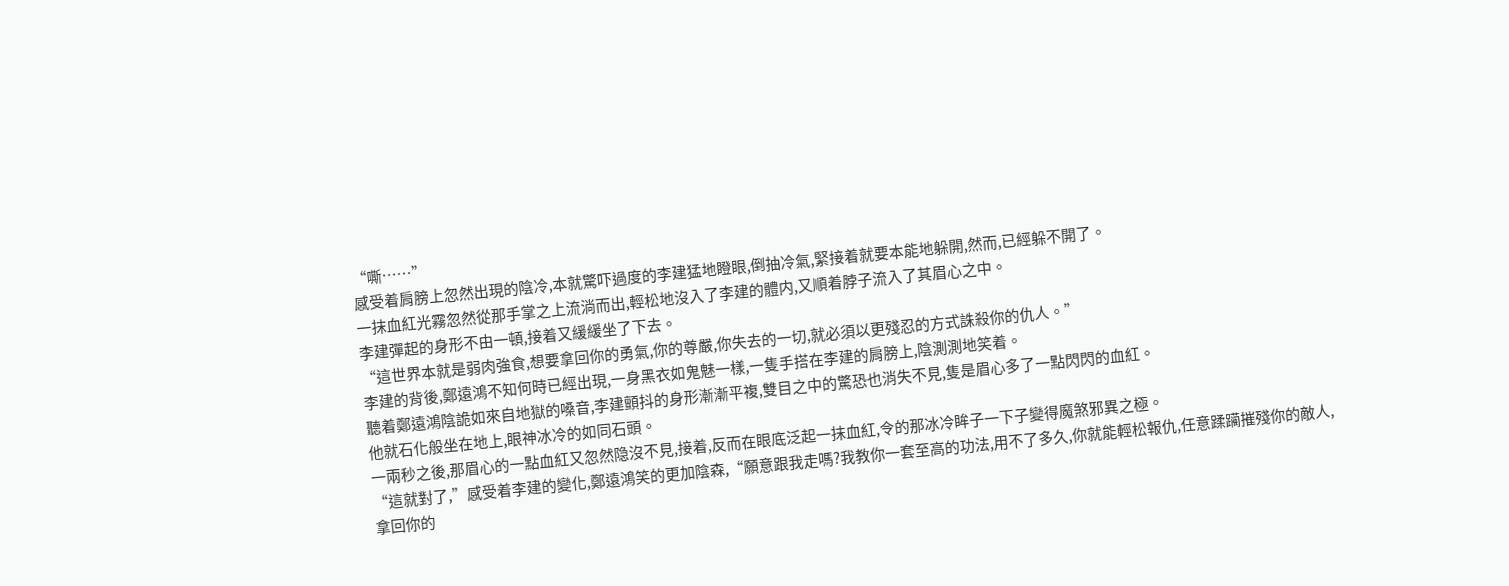“嘶……”
感受着肩膀上忽然出現的陰冷,本就驚吓過度的李建猛地瞪眼,倒抽冷氣,緊接着就要本能地躲開,然而,已經躲不開了。
一抹血紅光霧忽然從那手掌之上流淌而出,輕松地沒入了李建的體内,又順着脖子流入了其眉心之中。
李建彈起的身形不由一頓,接着又緩緩坐了下去。
“這世界本就是弱肉強食,想要拿回你的勇氣,你的尊嚴,你失去的一切,就必須以更殘忍的方式誅殺你的仇人。”
李建的背後,鄭遠鴻不知何時已經出現,一身黑衣如鬼魅一樣,一隻手搭在李建的肩膀上,陰測測地笑着。
聽着鄭遠鴻陰詭如來自地獄的嗓音,李建顫抖的身形漸漸平複,雙目之中的驚恐也消失不見,隻是眉心多了一點閃閃的血紅。
他就石化般坐在地上,眼神冰冷的如同石頭。
一兩秒之後,那眉心的一點血紅又忽然隐沒不見,接着,反而在眼底泛起一抹血紅,令的那冰冷眸子一下子變得魔煞邪異之極。
“這就對了,”感受着李建的變化,鄭遠鴻笑的更加陰森,“願意跟我走嗎?我教你一套至高的功法,用不了多久,你就能輕松報仇,任意蹂躏摧殘你的敵人,拿回你的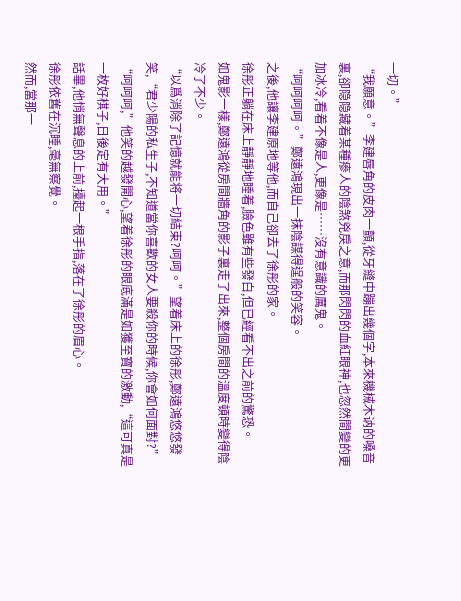一切。”
“我願意。”李建唇角的皮肉一顫,從牙縫中蹦出幾個字,本來機械木讷的嗓音裏,卻隐隐藏着某種瘆人的陰煞兇戾之意,而那閃閃的血紅眼神,也忽然間變的更加冰冷,看着不像是人,更像是……沒有意識的厲鬼。
“呵呵呵呵。”鄭遠鴻現出一抹陰謀得逞般的笑容。
之後,他讓李建原地等他,而自己卻去了徐彤的家。
徐彤正躺在床上靜靜地睡着,臉色雖有些發白,但已經看不出之前的驚恐。
如鬼影一樣,鄭遠鴻從房間牆角的影子裏走了出來,整個房間的溫度頓時變得陰冷了不少。
“以爲消除了記憶就能将一切結束?呵呵。”望着床上的徐彤,鄭遠鴻悠悠發笑,“君少陽的私生子,不知道當你喜歡的女人要殺你的時候,你會如何面對?”
“呵呵呵,”他笑的越發開心,望着徐彤的眼底滿是如獲至寶的激動,“這可真是一枚好棋子,日後定有大用。”
話畢,他悄無聲息的上前,擡起一根手指,落在了徐彤的眉心。
徐彤依舊在沉睡,毫無察覺。
然而,當那一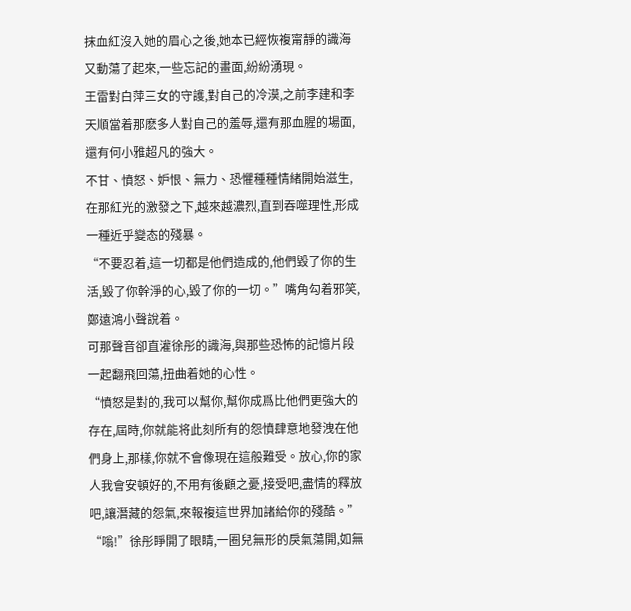抹血紅沒入她的眉心之後,她本已經恢複甯靜的識海又動蕩了起來,一些忘記的畫面,紛紛湧現。
王雷對白萍三女的守護,對自己的冷漠,之前李建和李天順當着那麽多人對自己的羞辱,還有那血腥的場面,還有何小雅超凡的強大。
不甘、憤怒、妒恨、無力、恐懼種種情緒開始滋生,在那紅光的激發之下,越來越濃烈,直到吞噬理性,形成一種近乎變态的殘暴。
“不要忍着,這一切都是他們造成的,他們毀了你的生活,毀了你幹淨的心,毀了你的一切。”嘴角勾着邪笑,鄭遠鴻小聲說着。
可那聲音卻直灌徐彤的識海,與那些恐怖的記憶片段一起翻飛回蕩,扭曲着她的心性。
“憤怒是對的,我可以幫你,幫你成爲比他們更強大的存在,屆時,你就能将此刻所有的怨憤肆意地發洩在他們身上,那樣,你就不會像現在這般難受。放心,你的家人我會安頓好的,不用有後顧之憂,接受吧,盡情的釋放吧,讓潛藏的怨氣,來報複這世界加諸給你的殘酷。”
“嗡!”徐彤睜開了眼睛,一圈兒無形的戾氣蕩開,如無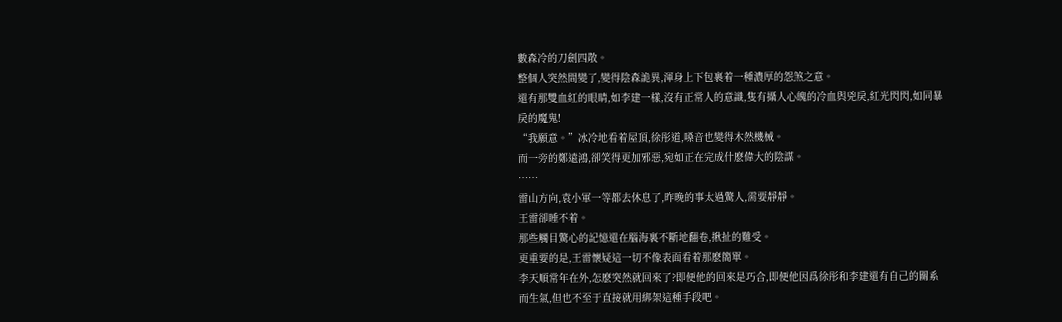數森冷的刀劍四散。
整個人突然間變了,變得陰森詭異,渾身上下包裹着一種濃厚的怨煞之意。
還有那雙血紅的眼睛,如李建一樣,沒有正常人的意識,隻有攝人心魄的冷血與兇戾,紅光閃閃,如同暴戾的魔鬼!
“我願意。”冰冷地看着屋頂,徐彤道,嗓音也變得木然機械。
而一旁的鄭遠鴻,卻笑得更加邪惡,宛如正在完成什麽偉大的陰謀。
……
雷山方向,袁小軍一等都去休息了,昨晚的事太過驚人,需要靜靜。
王雷卻睡不着。
那些觸目驚心的記憶還在腦海裏不斷地翻卷,揪扯的難受。
更重要的是,王雷懷疑這一切不像表面看着那麽簡單。
李天順常年在外,怎麽突然就回來了?即便他的回來是巧合,即便他因爲徐彤和李建還有自己的關系而生氣,但也不至于直接就用綁架這種手段吧。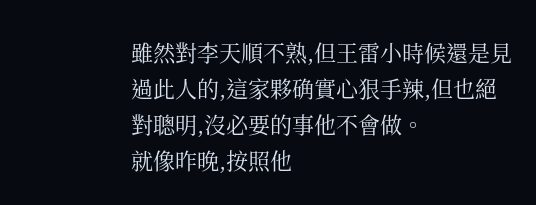雖然對李天順不熟,但王雷小時候還是見過此人的,這家夥确實心狠手辣,但也絕對聰明,沒必要的事他不會做。
就像昨晚,按照他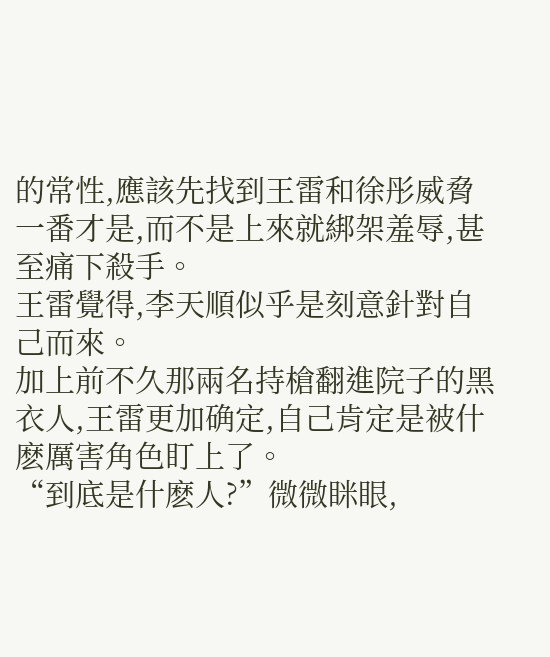的常性,應該先找到王雷和徐彤威脅一番才是,而不是上來就綁架羞辱,甚至痛下殺手。
王雷覺得,李天順似乎是刻意針對自己而來。
加上前不久那兩名持槍翻進院子的黑衣人,王雷更加确定,自己肯定是被什麽厲害角色盯上了。
“到底是什麽人?”微微眯眼,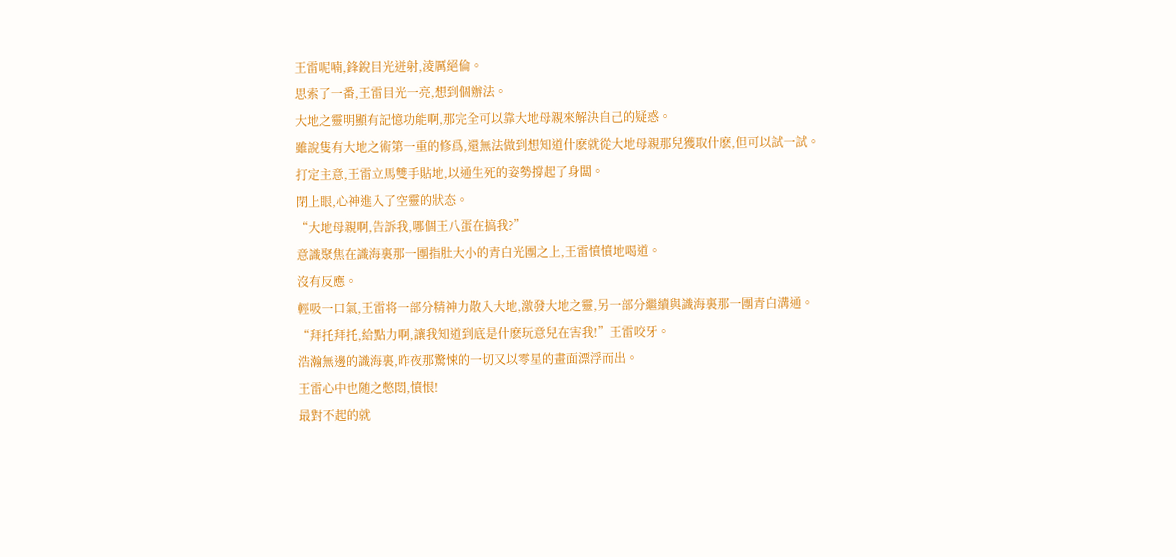王雷呢喃,鋒銳目光迸射,淩厲絕倫。
思索了一番,王雷目光一亮,想到個辦法。
大地之靈明顯有記憶功能啊,那完全可以靠大地母親來解決自己的疑惑。
雖說隻有大地之術第一重的修爲,還無法做到想知道什麽就從大地母親那兒獲取什麽,但可以試一試。
打定主意,王雷立馬雙手貼地,以通生死的姿勢撐起了身闆。
閉上眼,心神進入了空靈的狀态。
“大地母親啊,告訴我,哪個王八蛋在搞我?”
意識聚焦在識海裏那一團指肚大小的青白光團之上,王雷憤憤地喝道。
沒有反應。
輕吸一口氣,王雷将一部分精神力散入大地,激發大地之靈,另一部分繼續與識海裏那一團青白溝通。
“拜托拜托,給點力啊,讓我知道到底是什麽玩意兒在害我!”王雷咬牙。
浩瀚無邊的識海裏,昨夜那驚悚的一切又以零星的畫面漂浮而出。
王雷心中也随之憋悶,憤恨!
最對不起的就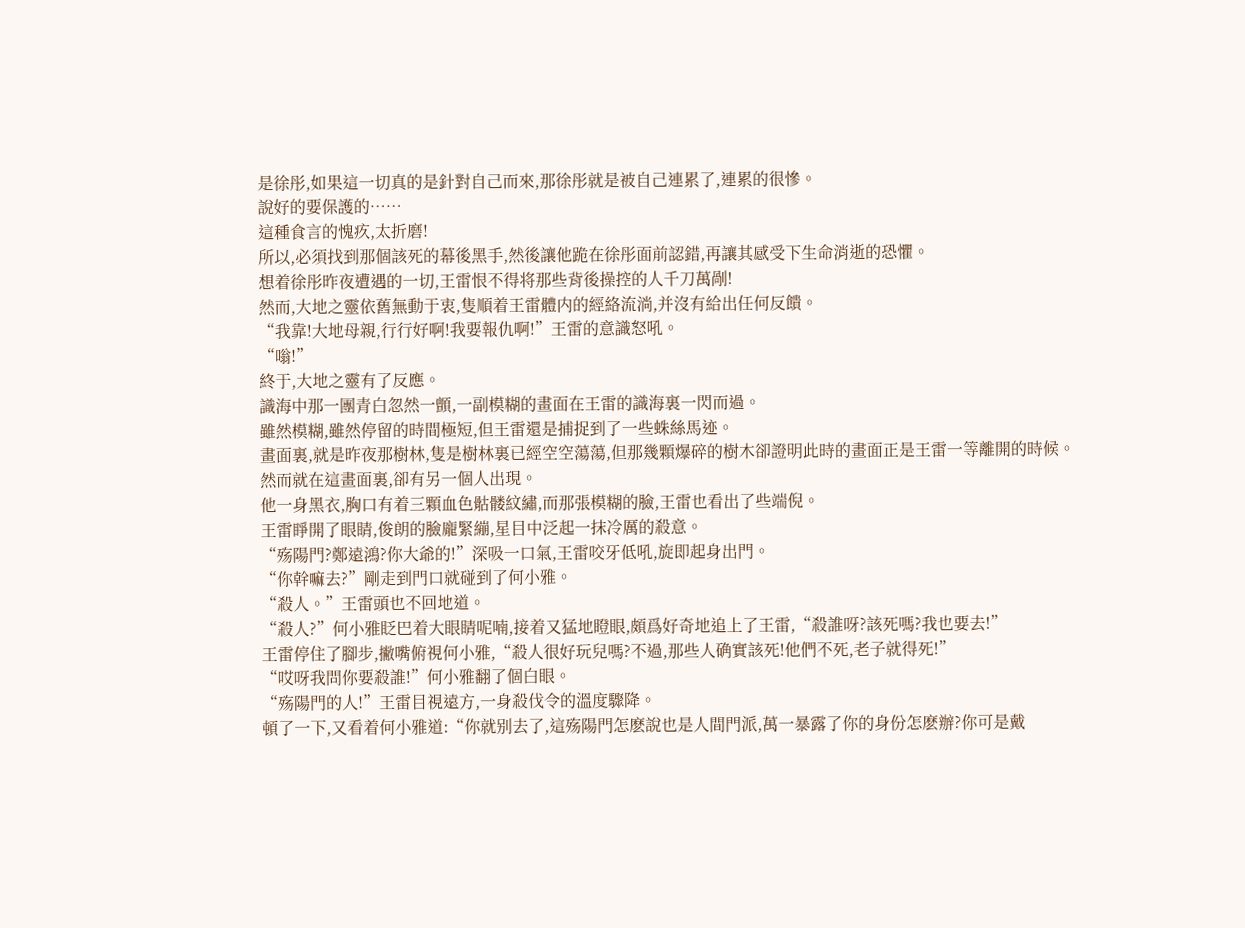是徐彤,如果這一切真的是針對自己而來,那徐彤就是被自己連累了,連累的很慘。
說好的要保護的……
這種食言的愧疚,太折磨!
所以,必須找到那個該死的幕後黑手,然後讓他跪在徐彤面前認錯,再讓其感受下生命消逝的恐懼。
想着徐彤昨夜遭遇的一切,王雷恨不得将那些背後操控的人千刀萬剮!
然而,大地之靈依舊無動于衷,隻順着王雷體内的經絡流淌,并沒有給出任何反饋。
“我靠!大地母親,行行好啊!我要報仇啊!”王雷的意識怒吼。
“嗡!”
終于,大地之靈有了反應。
識海中那一團青白忽然一顫,一副模糊的畫面在王雷的識海裏一閃而過。
雖然模糊,雖然停留的時間極短,但王雷還是捕捉到了一些蛛絲馬迹。
畫面裏,就是昨夜那樹林,隻是樹林裏已經空空蕩蕩,但那幾顆爆碎的樹木卻證明此時的畫面正是王雷一等離開的時候。
然而就在這畫面裏,卻有另一個人出現。
他一身黑衣,胸口有着三顆血色骷髅紋繡,而那張模糊的臉,王雷也看出了些端倪。
王雷睜開了眼睛,俊朗的臉龐緊繃,星目中泛起一抹冷厲的殺意。
“殇陽門?鄭遠鴻?你大爺的!”深吸一口氣,王雷咬牙低吼,旋即起身出門。
“你幹嘛去?”剛走到門口就碰到了何小雅。
“殺人。”王雷頭也不回地道。
“殺人?”何小雅眨巴着大眼睛呢喃,接着又猛地瞪眼,頗爲好奇地追上了王雷,“殺誰呀?該死嗎?我也要去!”
王雷停住了腳步,撇嘴俯視何小雅,“殺人很好玩兒嗎?不過,那些人确實該死!他們不死,老子就得死!”
“哎呀我問你要殺誰!”何小雅翻了個白眼。
“殇陽門的人!”王雷目視遠方,一身殺伐令的溫度驟降。
頓了一下,又看着何小雅道:“你就别去了,這殇陽門怎麽說也是人間門派,萬一暴露了你的身份怎麽辦?你可是戴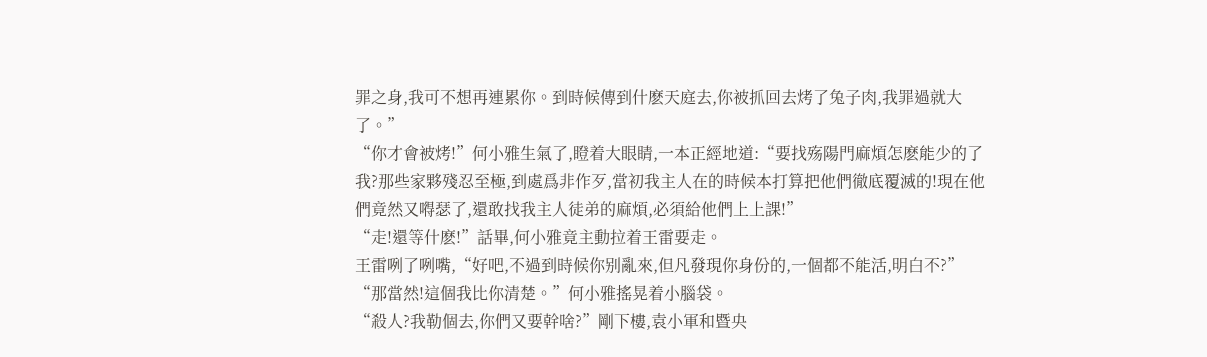罪之身,我可不想再連累你。到時候傳到什麽天庭去,你被抓回去烤了兔子肉,我罪過就大了。”
“你才會被烤!”何小雅生氣了,瞪着大眼睛,一本正經地道:“要找殇陽門麻煩怎麽能少的了我?那些家夥殘忍至極,到處爲非作歹,當初我主人在的時候本打算把他們徹底覆滅的!現在他們竟然又嘚瑟了,還敢找我主人徒弟的麻煩,必須給他們上上課!”
“走!還等什麽!”話畢,何小雅竟主動拉着王雷要走。
王雷咧了咧嘴,“好吧,不過到時候你别亂來,但凡發現你身份的,一個都不能活,明白不?”
“那當然!這個我比你清楚。”何小雅搖晃着小腦袋。
“殺人?我勒個去,你們又要幹啥?”剛下樓,袁小軍和暨央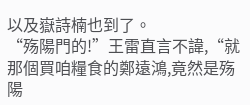以及嶽詩楠也到了。
“殇陽門的!”王雷直言不諱,“就那個買咱糧食的鄭遠鴻,竟然是殇陽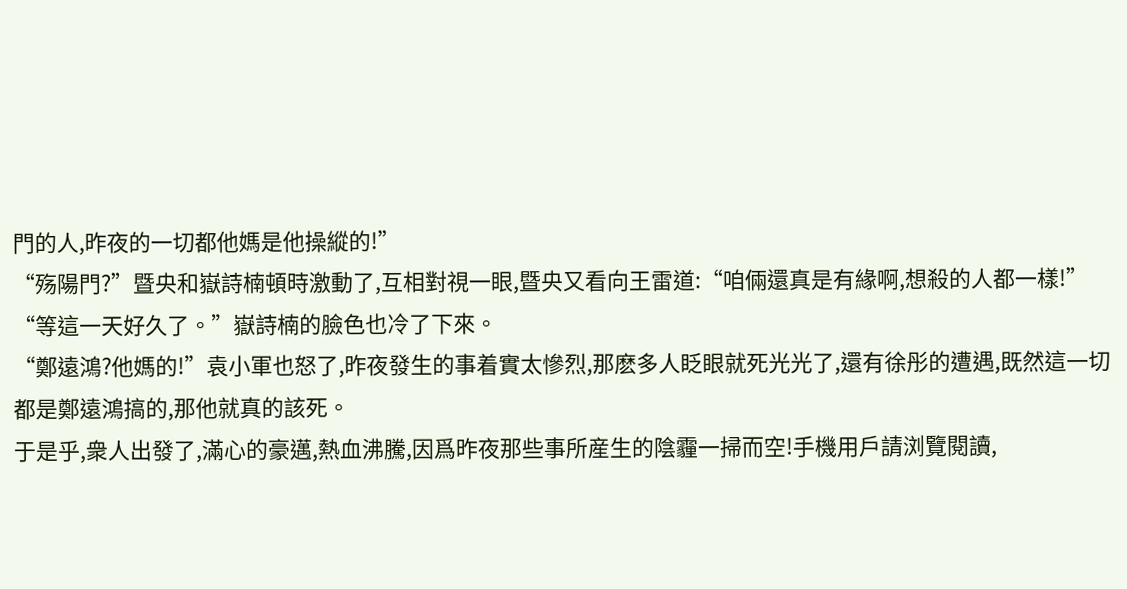門的人,昨夜的一切都他媽是他操縱的!”
“殇陽門?”暨央和嶽詩楠頓時激動了,互相對視一眼,暨央又看向王雷道:“咱倆還真是有緣啊,想殺的人都一樣!”
“等這一天好久了。”嶽詩楠的臉色也冷了下來。
“鄭遠鴻?他媽的!”袁小軍也怒了,昨夜發生的事着實太慘烈,那麽多人眨眼就死光光了,還有徐彤的遭遇,既然這一切都是鄭遠鴻搞的,那他就真的該死。
于是乎,衆人出發了,滿心的豪邁,熱血沸騰,因爲昨夜那些事所産生的陰霾一掃而空!手機用戶請浏覽閱讀,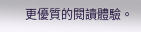更優質的閱讀體驗。